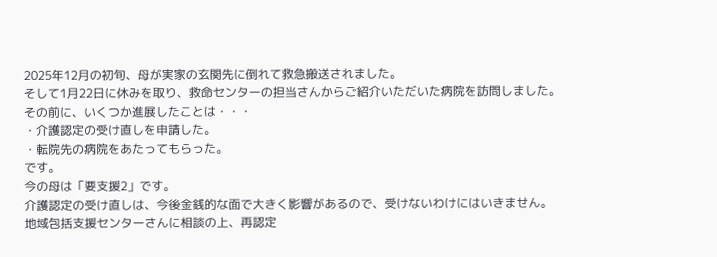2025年12月の初旬、母が実家の玄関先に倒れて救急搬送されました。
そして1月22日に休みを取り、救命センターの担当さんからご紹介いただいた病院を訪問しました。
その前に、いくつか進展したことは・・・
・介護認定の受け直しを申請した。
・転院先の病院をあたってもらった。
です。
今の母は「要支援2」です。
介護認定の受け直しは、今後金銭的な面で大きく影響があるので、受けないわけにはいきません。
地域包括支援センターさんに相談の上、再認定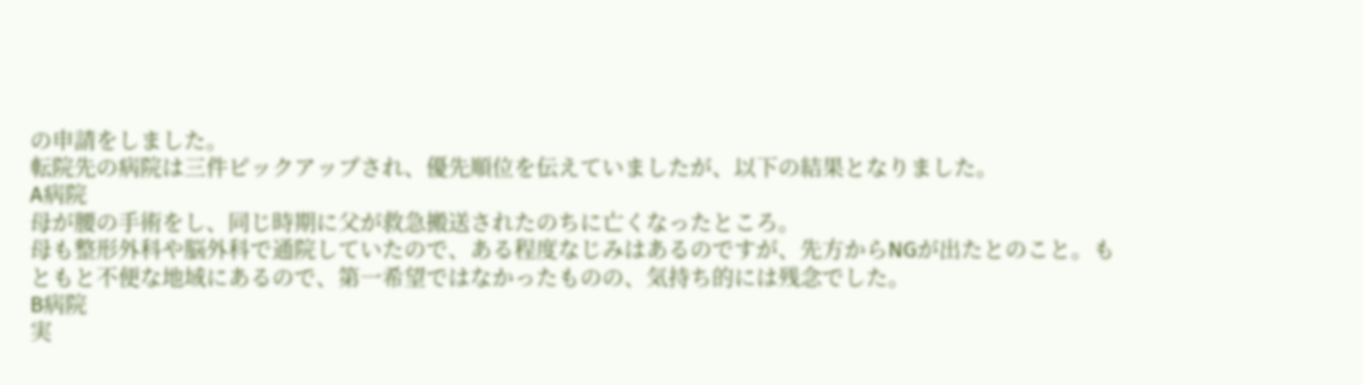の申請をしました。
転院先の病院は三件ピックアップされ、優先順位を伝えていましたが、以下の結果となりました。
A病院
母が腰の手術をし、同じ時期に父が救急搬送されたのちに亡くなったところ。
母も整形外科や脳外科で通院していたので、ある程度なじみはあるのですが、先方からNGが出たとのこと。もともと不便な地域にあるので、第一希望ではなかったものの、気持ち的には残念でした。
B病院
実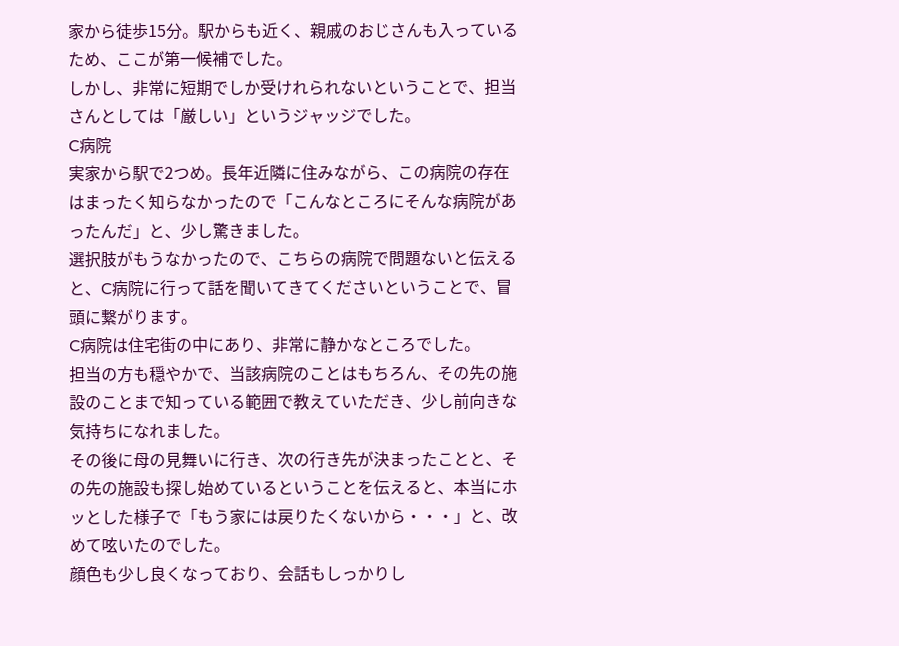家から徒歩15分。駅からも近く、親戚のおじさんも入っているため、ここが第一候補でした。
しかし、非常に短期でしか受けれられないということで、担当さんとしては「厳しい」というジャッジでした。
C病院
実家から駅で2つめ。長年近隣に住みながら、この病院の存在はまったく知らなかったので「こんなところにそんな病院があったんだ」と、少し驚きました。
選択肢がもうなかったので、こちらの病院で問題ないと伝えると、C病院に行って話を聞いてきてくださいということで、冒頭に繋がります。
C病院は住宅街の中にあり、非常に静かなところでした。
担当の方も穏やかで、当該病院のことはもちろん、その先の施設のことまで知っている範囲で教えていただき、少し前向きな気持ちになれました。
その後に母の見舞いに行き、次の行き先が決まったことと、その先の施設も探し始めているということを伝えると、本当にホッとした様子で「もう家には戻りたくないから・・・」と、改めて呟いたのでした。
顔色も少し良くなっており、会話もしっかりし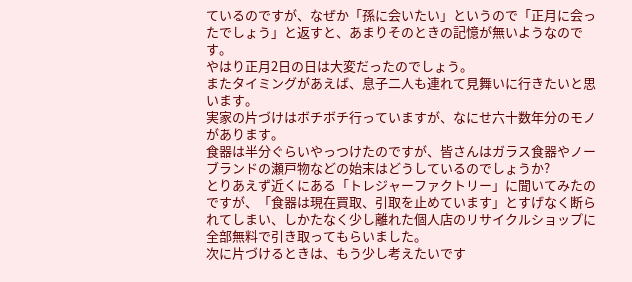ているのですが、なぜか「孫に会いたい」というので「正月に会ったでしょう」と返すと、あまりそのときの記憶が無いようなのです。
やはり正月2日の日は大変だったのでしょう。
またタイミングがあえば、息子二人も連れて見舞いに行きたいと思います。
実家の片づけはボチボチ行っていますが、なにせ六十数年分のモノがあります。
食器は半分ぐらいやっつけたのですが、皆さんはガラス食器やノーブランドの瀬戸物などの始末はどうしているのでしょうか?
とりあえず近くにある「トレジャーファクトリー」に聞いてみたのですが、「食器は現在買取、引取を止めています」とすげなく断られてしまい、しかたなく少し離れた個人店のリサイクルショップに全部無料で引き取ってもらいました。
次に片づけるときは、もう少し考えたいです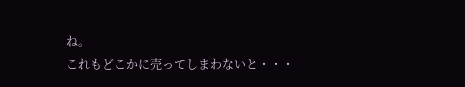ね。
これもどこかに売ってしまわないと・・・